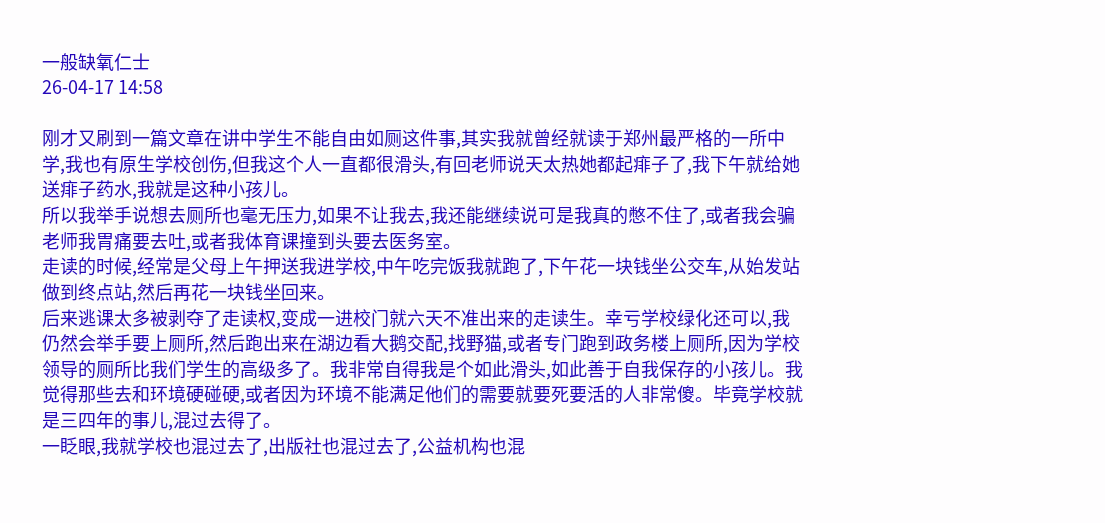一般缺氧仁士
26-04-17 14:58

刚才又刷到一篇文章在讲中学生不能自由如厕这件事,其实我就曾经就读于郑州最严格的一所中学,我也有原生学校创伤,但我这个人一直都很滑头,有回老师说天太热她都起痱子了,我下午就给她送痱子药水,我就是这种小孩儿。
所以我举手说想去厕所也毫无压力,如果不让我去,我还能继续说可是我真的憋不住了,或者我会骗老师我胃痛要去吐,或者我体育课撞到头要去医务室。
走读的时候,经常是父母上午押送我进学校,中午吃完饭我就跑了,下午花一块钱坐公交车,从始发站做到终点站,然后再花一块钱坐回来。
后来逃课太多被剥夺了走读权,变成一进校门就六天不准出来的走读生。幸亏学校绿化还可以,我仍然会举手要上厕所,然后跑出来在湖边看大鹅交配,找野猫,或者专门跑到政务楼上厕所,因为学校领导的厕所比我们学生的高级多了。我非常自得我是个如此滑头,如此善于自我保存的小孩儿。我觉得那些去和环境硬碰硬,或者因为环境不能满足他们的需要就要死要活的人非常傻。毕竟学校就是三四年的事儿,混过去得了。
一眨眼,我就学校也混过去了,出版社也混过去了,公益机构也混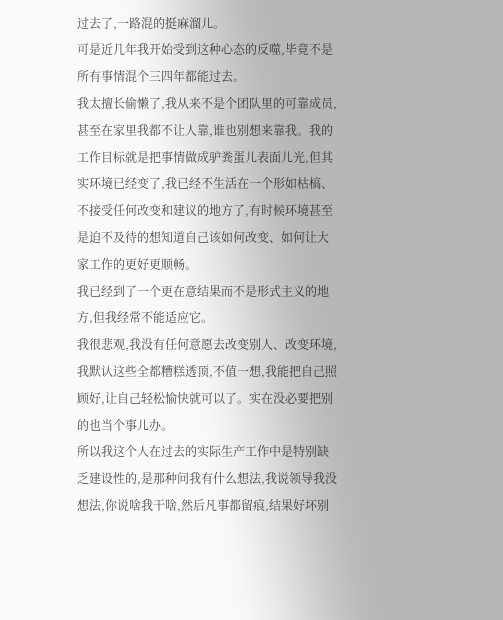过去了,一路混的挺麻溜儿。
可是近几年我开始受到这种心态的反噬,毕竟不是所有事情混个三四年都能过去。
我太擅长偷懒了,我从来不是个团队里的可靠成员,甚至在家里我都不让人靠,谁也别想来靠我。我的工作目标就是把事情做成驴粪蛋儿表面儿光,但其实环境已经变了,我已经不生活在一个形如枯槁、不接受任何改变和建议的地方了,有时候环境甚至是迫不及待的想知道自己该如何改变、如何让大家工作的更好更顺畅。
我已经到了一个更在意结果而不是形式主义的地方,但我经常不能适应它。
我很悲观,我没有任何意愿去改变别人、改变环境,我默认这些全都糟糕透顶,不值一想,我能把自己照顾好,让自己轻松愉快就可以了。实在没必要把别的也当个事儿办。
所以我这个人在过去的实际生产工作中是特别缺乏建设性的,是那种问我有什么想法,我说领导我没想法,你说啥我干啥,然后凡事都留痕,结果好坏别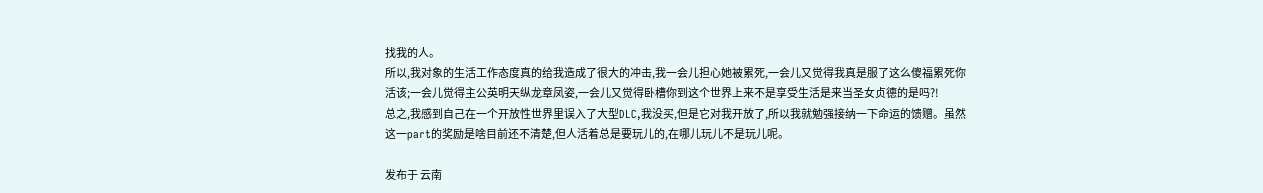找我的人。
所以,我对象的生活工作态度真的给我造成了很大的冲击,我一会儿担心她被累死,一会儿又觉得我真是服了这么傻福累死你活该;一会儿觉得主公英明天纵龙章凤姿,一会儿又觉得卧槽你到这个世界上来不是享受生活是来当圣女贞德的是吗?!
总之,我感到自己在一个开放性世界里误入了大型DLC,我没买,但是它对我开放了,所以我就勉强接纳一下命运的馈赠。虽然这一part的奖励是啥目前还不清楚,但人活着总是要玩儿的,在哪儿玩儿不是玩儿呢。

发布于 云南